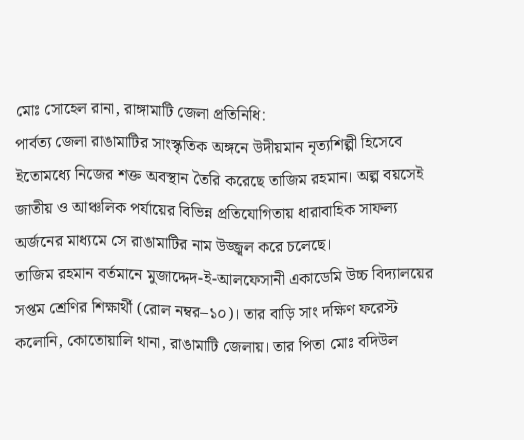মোঃ সোহেল রানা, রাঙ্গামাটি জেলা প্রতিনিধি:
পার্বত্য জেলা রাঙামাটির সাংস্কৃতিক অঙ্গনে উদীয়মান নৃত্যশিল্পী হিসেবে ইতোমধ্যে নিজের শক্ত অবস্থান তৈরি করেছে তাজিম রহমান। অল্প বয়সেই জাতীয় ও আঞ্চলিক পর্যায়ের বিভিন্ন প্রতিযোগিতায় ধারাবাহিক সাফল্য অর্জনের মাধ্যমে সে রাঙামাটির নাম উজ্জ্বল করে চলেছে।
তাজিম রহমান বর্তমানে মুজাদ্দেদ-ই-আলফেসানী একাডেমি উচ্চ বিদ্যালয়ের সপ্তম শ্রেণির শিক্ষার্থী (রোল নম্বর–১০)। তার বাড়ি সাং দক্ষিণ ফরেস্ট কলোনি, কোতোয়ালি থানা, রাঙামাটি জেলায়। তার পিতা মোঃ বদিউল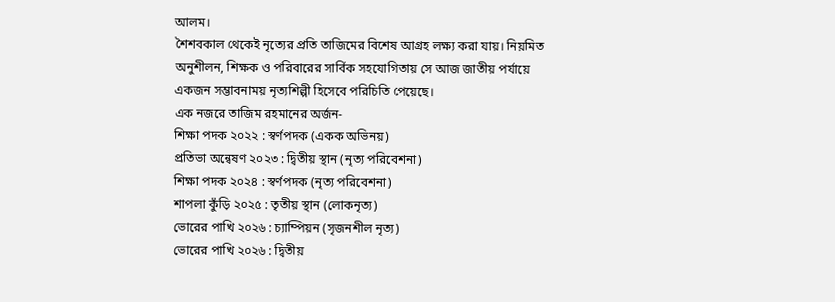আলম।
শৈশবকাল থেকেই নৃত্যের প্রতি তাজিমের বিশেষ আগ্রহ লক্ষ্য করা যায়। নিয়মিত অনুশীলন, শিক্ষক ও পরিবারের সার্বিক সহযোগিতায় সে আজ জাতীয় পর্যায়ে একজন সম্ভাবনাময় নৃত্যশিল্পী হিসেবে পরিচিতি পেয়েছে।
এক নজরে তাজিম রহমানের অর্জন-
শিক্ষা পদক ২০২২ : স্বর্ণপদক (একক অভিনয়)
প্রতিভা অন্বেষণ ২০২৩ : দ্বিতীয় স্থান (নৃত্য পরিবেশনা)
শিক্ষা পদক ২০২৪ : স্বর্ণপদক (নৃত্য পরিবেশনা)
শাপলা কুঁড়ি ২০২৫ : তৃতীয় স্থান (লোকনৃত্য)
ভোরের পাখি ২০২৬ : চ্যাম্পিয়ন (সৃজনশীল নৃত্য)
ভোরের পাখি ২০২৬ : দ্বিতীয়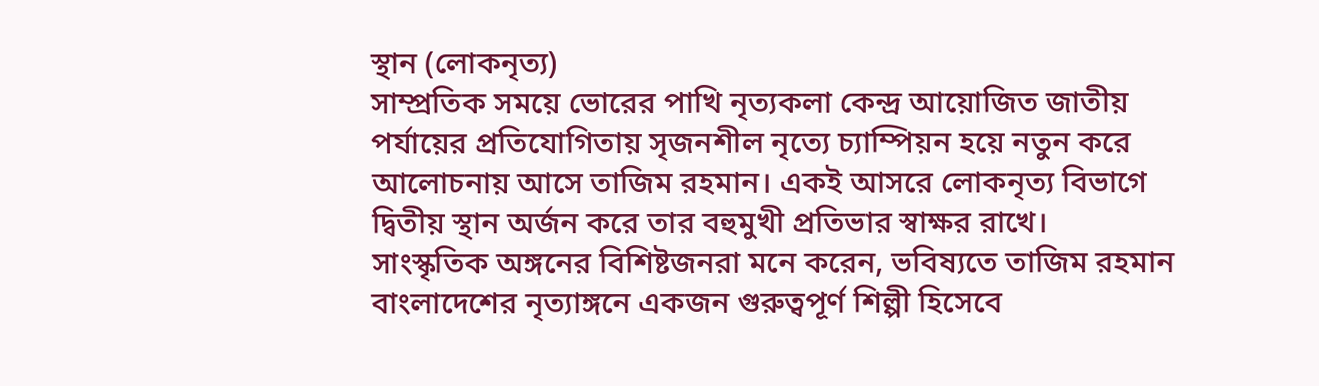স্থান (লোকনৃত্য)
সাম্প্রতিক সময়ে ভোরের পাখি নৃত্যকলা কেন্দ্র আয়োজিত জাতীয় পর্যায়ের প্রতিযোগিতায় সৃজনশীল নৃত্যে চ্যাম্পিয়ন হয়ে নতুন করে আলোচনায় আসে তাজিম রহমান। একই আসরে লোকনৃত্য বিভাগে দ্বিতীয় স্থান অর্জন করে তার বহুমুখী প্রতিভার স্বাক্ষর রাখে।
সাংস্কৃতিক অঙ্গনের বিশিষ্টজনরা মনে করেন, ভবিষ্যতে তাজিম রহমান বাংলাদেশের নৃত্যাঙ্গনে একজন গুরুত্বপূর্ণ শিল্পী হিসেবে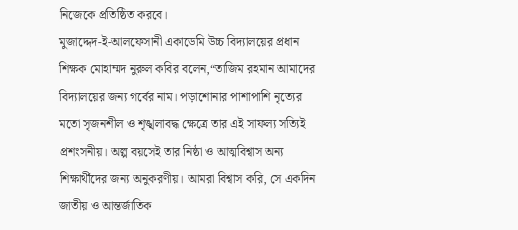নিজেকে প্রতিষ্ঠিত করবে।
মুজাদ্দেদ-ই-আলফেসানী একাডেমি উচ্চ বিদ্যালয়ের প্রধান শিক্ষক মোহাম্মদ নুরুল কবির বলেন,“তাজিম রহমান আমাদের বিদ্যালয়ের জন্য গর্বের নাম। পড়াশোনার পাশাপাশি নৃত্যের মতো সৃজনশীল ও শৃঙ্খলাবদ্ধ ক্ষেত্রে তার এই সাফল্য সত্যিই প্রশংসনীয়। অল্প বয়সেই তার নিষ্ঠা ও আত্মবিশ্বাস অন্য শিক্ষার্থীদের জন্য অনুকরণীয়। আমরা বিশ্বাস করি, সে একদিন জাতীয় ও আন্তর্জাতিক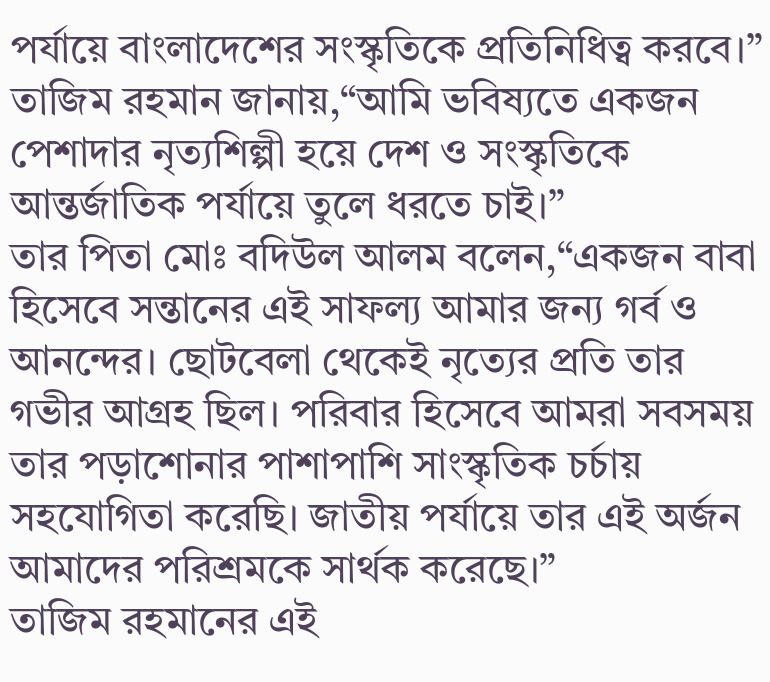পর্যায়ে বাংলাদেশের সংস্কৃতিকে প্রতিনিধিত্ব করবে।”
তাজিম রহমান জানায়,“আমি ভবিষ্যতে একজন পেশাদার নৃত্যশিল্পী হয়ে দেশ ও সংস্কৃতিকে আন্তর্জাতিক পর্যায়ে তুলে ধরতে চাই।”
তার পিতা মোঃ বদিউল আলম বলেন,“একজন বাবা হিসেবে সন্তানের এই সাফল্য আমার জন্য গর্ব ও আনন্দের। ছোটবেলা থেকেই নৃত্যের প্রতি তার গভীর আগ্রহ ছিল। পরিবার হিসেবে আমরা সবসময় তার পড়াশোনার পাশাপাশি সাংস্কৃতিক চর্চায় সহযোগিতা করেছি। জাতীয় পর্যায়ে তার এই অর্জন আমাদের পরিশ্রমকে সার্থক করেছে।”
তাজিম রহমানের এই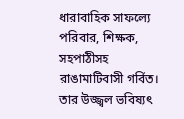ধারাবাহিক সাফল্যে পরিবার, শিক্ষক, সহপাঠীসহ রাঙামাটিবাসী গর্বিত। তার উজ্জ্বল ভবিষ্যৎ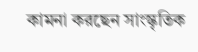কামনা করছেন সাংস্কৃতিক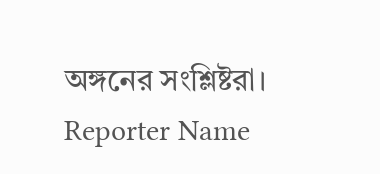অঙ্গনের সংশ্লিষ্টরা।
Reporter Name